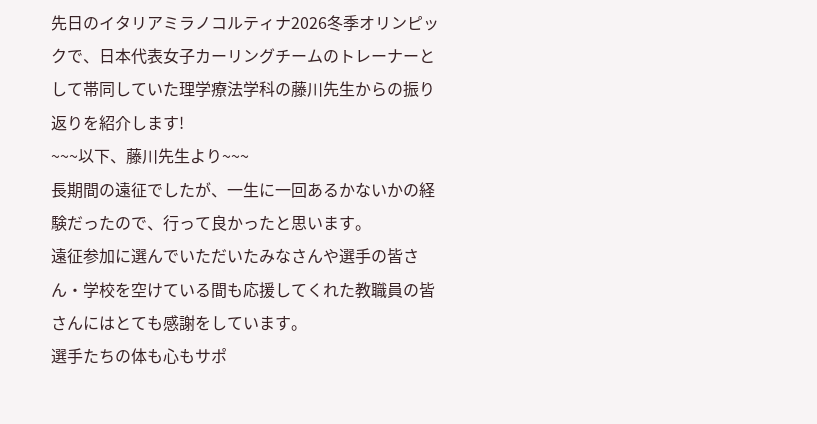先日のイタリアミラノコルティナ2026冬季オリンピックで、日本代表女子カーリングチームのトレーナーとして帯同していた理学療法学科の藤川先生からの振り返りを紹介します!
~~~以下、藤川先生より~~~
長期間の遠征でしたが、一生に一回あるかないかの経験だったので、行って良かったと思います。
遠征参加に選んでいただいたみなさんや選手の皆さん・学校を空けている間も応援してくれた教職員の皆さんにはとても感謝をしています。
選手たちの体も心もサポ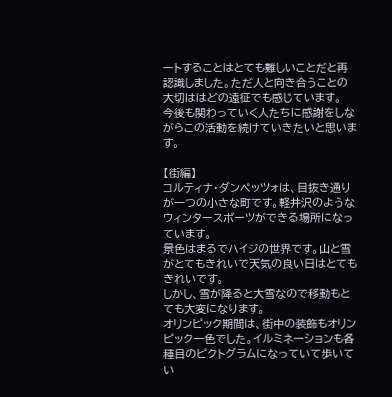ートすることはとても難しいことだと再認識しました。ただ人と向き合うことの大切ははどの遠征でも感じています。
今後も関わっていく人たちに感謝をしながらこの活動を続けていきたいと思います。

【街編】
コルティナ・ダンペッツォは、目抜き通りが一つの小さな町です。軽井沢のようなウィンタースポーツができる場所になっています。
景色はまるでハイジの世界です。山と雪がとてもきれいで天気の良い日はとてもきれいです。
しかし、雪が降ると大雪なので移動もとても大変になります。
オリンピック期間は、街中の装飾もオリンピック一色でした。イルミネーションも各種目のピクトグラムになっていて歩いてい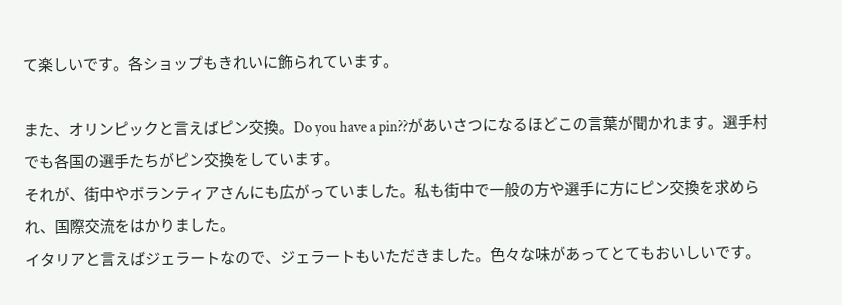て楽しいです。各ショップもきれいに飾られています。

また、オリンピックと言えばピン交換。Do you have a pin??があいさつになるほどこの言葉が聞かれます。選手村でも各国の選手たちがピン交換をしています。
それが、街中やボランティアさんにも広がっていました。私も街中で一般の方や選手に方にピン交換を求められ、国際交流をはかりました。
イタリアと言えばジェラートなので、ジェラートもいただきました。色々な味があってとてもおいしいです。